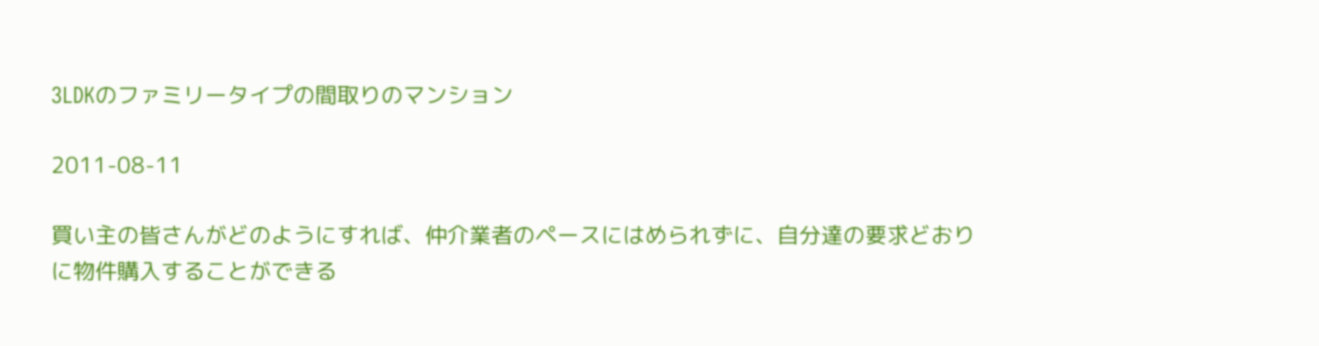3LDKのファミリータイプの間取りのマンション

2011-08-11

買い主の皆さんがどのようにすれば、仲介業者のペースにはめられずに、自分達の要求どおりに物件購入することができる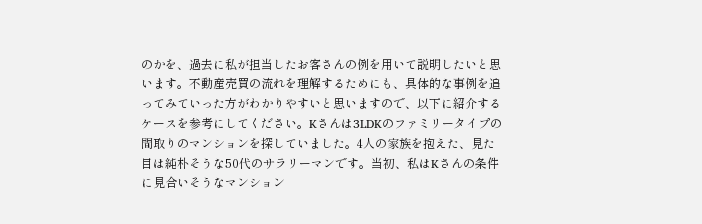のかを、過去に私が担当したお客さんの例を用いて説明したいと思います。不動産売買の流れを理解するためにも、具体的な事例を追ってみていった方がわかりやすいと思いますので、以下に紹介するケースを参考にしてください。Kさんは3LDKのファミリータイプの間取りのマンションを探していました。4人の家族を抱えた、見た目は純朴そうな50代のサラリーマンです。当初、私はKさんの条件に見合いそうなマンション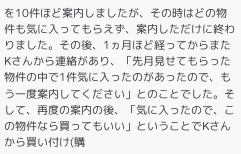を10件ほど案内しましたが、その時はどの物件も気に入ってもらえず、案内しただけに終わりました。その後、1ヵ月ほど経ってからまたKさんから連絡があり、「先月見せてもらった物件の中で1件気に入ったのがあったので、もう一度案内してください」とのことでした。そして、再度の案内の後、「気に入ったので、この物件なら買ってもいい」ということでKさんから買い付け(購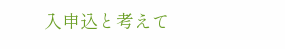入申込と考えて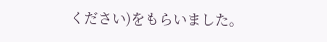ください)をもらいました。